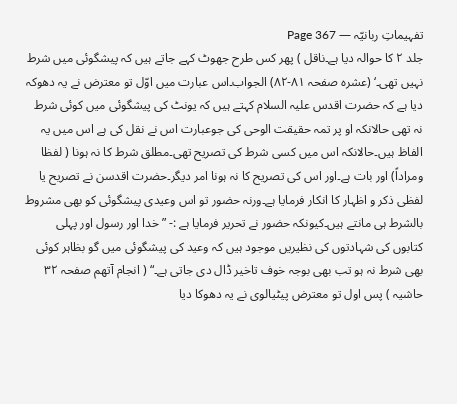تفہیماتِ ربانیّہ — Page 367
جلد ۲ کا حوالہ دیا ہے۔ناقل ) پھر کس طرح جھوٹ کہے جاتے ہیں کہ پیشگوئی میں شرط نہیں تھی۔‘ (عشرہ صفحہ ۸۱-۸۲) الجواب۔اس عبارت میں اوّل تو معترض نے یہ دھوکہ دیا ہے کہ حضرت اقدس علیہ السلام کہتے ہیں کہ یونٹ کی پیشگوئی میں کوئی شرط نہ تھی حالانکہ او پر تمہ حقیقت الوحی کی جوعبارت اس نے نقل کی ہے اس میں یہ الفاظ ہیں۔حالانکہ اس میں کسی شرط کی تصریح تھی۔مطلق شرط کا نہ ہونا ( لفظا ومراداً) اور بات ہے۔اور اس کی تصریح کا نہ ہونا امر دیگر۔حضرت اقدسن نے تصریح یا لفظی ذکر و اظہار کا انکار فرمایا ہے۔ورنہ حضور تو اس وعیدی پیشگوئی کو بھی مشروط بالشرط ہی مانتے ہیں۔کیونکہ حضور نے تحریر فرمایا ہے :- ” خدا اور رسول اور پہلی کتابوں کی شہادتوں کی نظیریں موجود ہیں کہ وعید کی پیشگوئی میں گو بظاہر کوئی بھی شرط نہ ہو تب بھی بوجہ خوف تاخیر ڈال دی جاتی ہے۔“ ( انجام آتھم صفحہ ۳۲ حاشیہ ) پس اول تو معترض پیٹیالوی نے یہ دھوکا دیا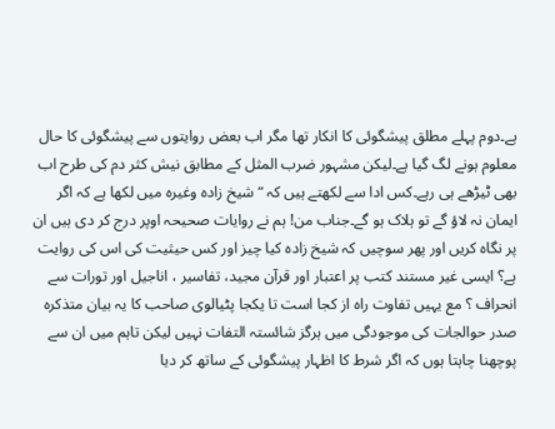ہے۔دوم پہلے مطلق پیشگوئی کا انکار تھا مگر اب بعض روایتوں سے پیشگوئی کا حال معلوم ہونے لگ گیا ہے۔لیکن مشہور ضرب المثل کے مطابق نیش کثر دم کی طرح اب بھی ٹیڑھے ہی رہے۔کس ادا سے لکھتے ہیں کہ ” شیخ زادہ وغیرہ میں لکھا ہے کہ اگر ایمان نہ لاؤ گے تو ہلاک ہو گے۔جناب من! ہم نے روایات صحیحہ اوپر درج کر دی ہیں ان پر نگاہ کریں اور پھر سوچیں کہ شیخ زادہ کیا چیز اور کس حیثیت کی اس کی روایت ہے؟ ایسی غیر مستند کتب پر اعتبار اور قرآن مجید، تفاسیر ، اناجیل اور تورات سے انحراف ؟ مع یہیں تفاوت راه از کجا است تا یکجا پٹیالوی صاحب کا یہ بیان متذکرہ صدر حوالجات کی موجودگی میں ہرگز شائستہ التفات نہیں لیکن تاہم میں ان سے پوچھنا چاہتا ہوں کہ اگر شرط کا اظہار پیشگوئی کے ساتھ کر دیا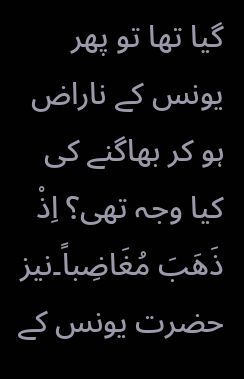گیا تھا تو پھر یونس کے ناراض ہو کر بھاگنے کی کیا وجہ تھی؟ اِذْ ذَهَبَ مُغَاضِباً۔نیز حضرت یونس کے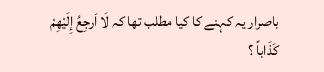باصرار یہ کہنے کا کیا مطلب تھا کہ لَا اَرجِعُ إِلَيْهِمْ كَذَاباً ؟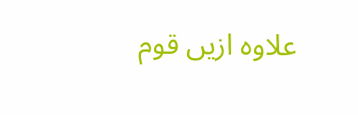علاوہ ازیں قوم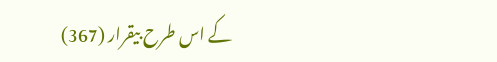کے اس طرح بیقرار (367)